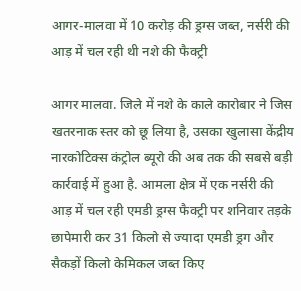आगर-मालवा में 10 करोड़ की ड्रग्स जब्त, नर्सरी की आड़ में चल रही थी नशे की फैक्ट्री

आगर मालवा. जिले में नशे के काले कारोबार ने जिस खतरनाक स्तर को छू लिया है, उसका खुलासा केंद्रीय नारकोटिक्स कंट्रोल ब्यूरो की अब तक की सबसे बड़ी कार्रवाई में हुआ है. आमला क्षेत्र में एक नर्सरी की आड़ में चल रही एमडी ड्रग्स फैक्ट्री पर शनिवार तड़के छापेमारी कर 31 किलो से ज्यादा एमडी ड्रग और सैकड़ों किलो केमिकल जब्त किए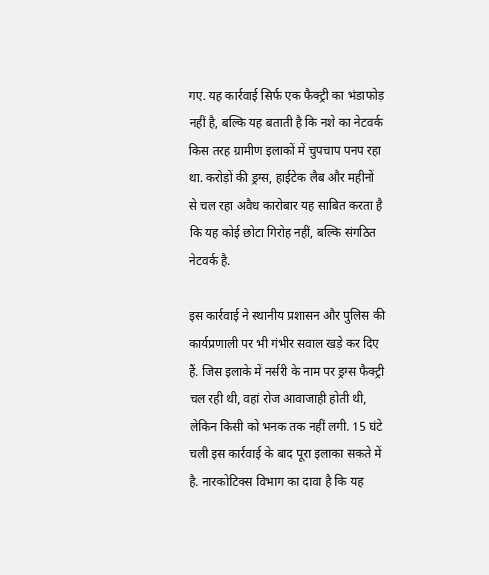गए. यह कार्रवाई सिर्फ एक फैक्ट्री का भंडाफोड़ नहीं है, बल्कि यह बताती है कि नशे का नेटवर्क किस तरह ग्रामीण इलाकों में चुपचाप पनप रहा था. करोड़ों की ड्रग्स, हाईटेक लैब और महीनों से चल रहा अवैध कारोबार यह साबित करता है कि यह कोई छोटा गिरोह नहीं, बल्कि संगठित नेटवर्क है.

इस कार्रवाई ने स्थानीय प्रशासन और पुलिस की कार्यप्रणाली पर भी गंभीर सवाल खड़े कर दिए हैं. जिस इलाके में नर्सरी के नाम पर ड्रग्स फैक्ट्री चल रही थी, वहां रोज आवाजाही होती थी, लेकिन किसी को भनक तक नहीं लगी. 15 घंटे चली इस कार्रवाई के बाद पूरा इलाका सकते में है. नारकोटिक्स विभाग का दावा है कि यह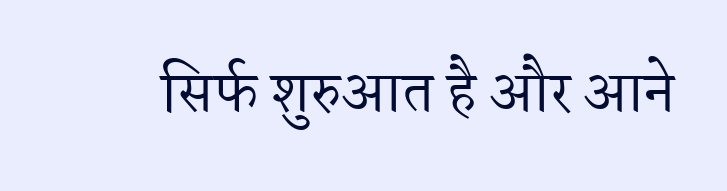सिर्फ शुरुआत है और आने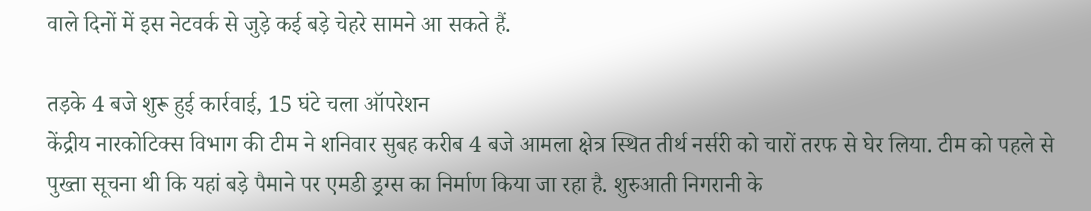वाले दिनों में इस नेटवर्क से जुड़े कई बड़े चेहरे सामने आ सकते हैं.

तड़के 4 बजे शुरू हुई कार्रवाई, 15 घंटे चला ऑपरेशन
केंद्रीय नारकोटिक्स विभाग की टीम ने शनिवार सुबह करीब 4 बजे आमला क्षेत्र स्थित तीर्थ नर्सरी को चारों तरफ से घेर लिया. टीम को पहले से पुख्ता सूचना थी कि यहां बड़े पैमाने पर एमडी ड्रग्स का निर्माण किया जा रहा है. शुरुआती निगरानी के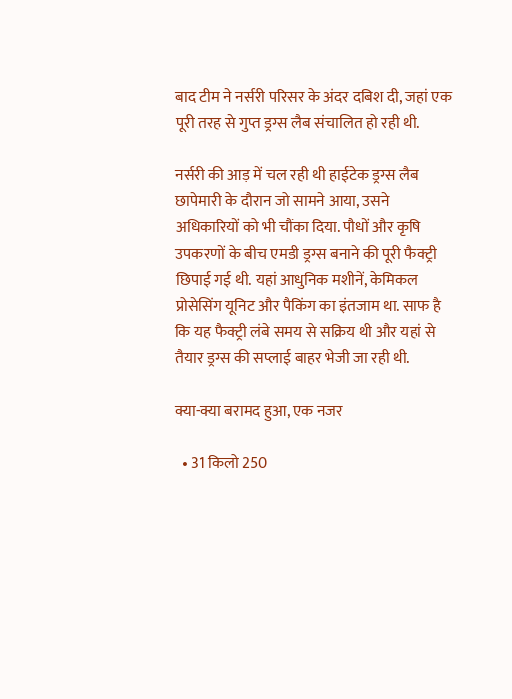बाद टीम ने नर्सरी परिसर के अंदर दबिश दी, जहां एक पूरी तरह से गुप्त ड्रग्स लैब संचालित हो रही थी.

नर्सरी की आड़ में चल रही थी हाईटेक ड्रग्स लैब
छापेमारी के दौरान जो सामने आया, उसने अधिकारियों को भी चौंका दिया. पौधों और कृषि उपकरणों के बीच एमडी ड्रग्स बनाने की पूरी फैक्ट्री छिपाई गई थी. यहां आधुनिक मशीनें, केमिकल प्रोसेसिंग यूनिट और पैकिंग का इंतजाम था. साफ है कि यह फैक्ट्री लंबे समय से सक्रिय थी और यहां से तैयार ड्रग्स की सप्लाई बाहर भेजी जा रही थी.

क्या-क्या बरामद हुआ, एक नजर

  • 31 किलो 250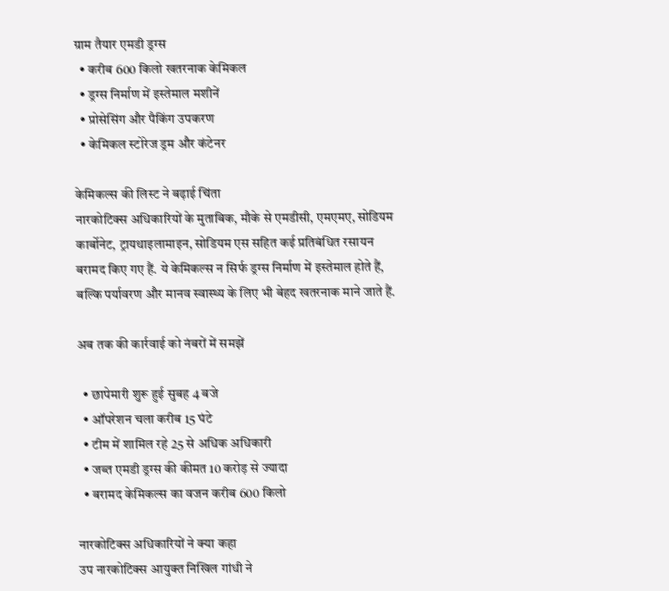ग्राम तैयार एमडी ड्रग्स
  • करीब 600 किलो खतरनाक केमिकल
  • ड्रग्स निर्माण में इस्तेमाल मशीनें
  • प्रोसेसिंग और पैकिंग उपकरण
  • केमिकल स्टोरेज ड्रम और कंटेनर

केमिकल्स की लिस्ट ने बढ़ाई चिंता
नारकोटिक्स अधिकारियों के मुताबिक, मौके से एमडीसी, एमएमए, सोडियम कार्बोनेट, ट्रायथाइलामाइन, सोडियम एस सहित कई प्रतिबंधित रसायन बरामद किए गए हैं. ये केमिकल्स न सिर्फ ड्रग्स निर्माण में इस्तेमाल होते हैं, बल्कि पर्यावरण और मानव स्वास्थ्य के लिए भी बेहद खतरनाक माने जाते हैं.

अब तक की कार्रवाई को नंबरों में समझें

  • छापेमारी शुरू हुई सुबह 4 बजे
  • ऑपरेशन चला करीब 15 घंटे
  • टीम में शामिल रहे 25 से अधिक अधिकारी
  • जब्त एमडी ड्रग्स की कीमत 10 करोड़ से ज्यादा
  • बरामद केमिकल्स का वजन करीब 600 किलो

नारकोटिक्स अधिकारियों ने क्या कहा
उप नारकोटिक्स आयुक्त निखिल गांधी ने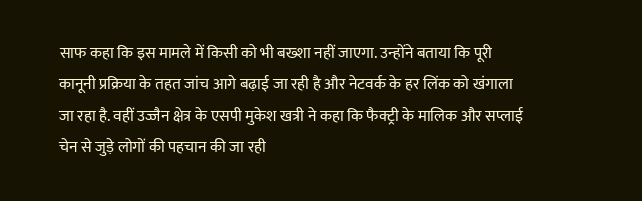साफ कहा कि इस मामले में किसी को भी बख्शा नहीं जाएगा. उन्होंने बताया कि पूरी कानूनी प्रक्रिया के तहत जांच आगे बढ़ाई जा रही है और नेटवर्क के हर लिंक को खंगाला जा रहा है. वहीं उज्जैन क्षेत्र के एसपी मुकेश खत्री ने कहा कि फैक्ट्री के मालिक और सप्लाई चेन से जुड़े लोगों की पहचान की जा रही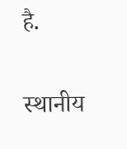है.

स्थानीय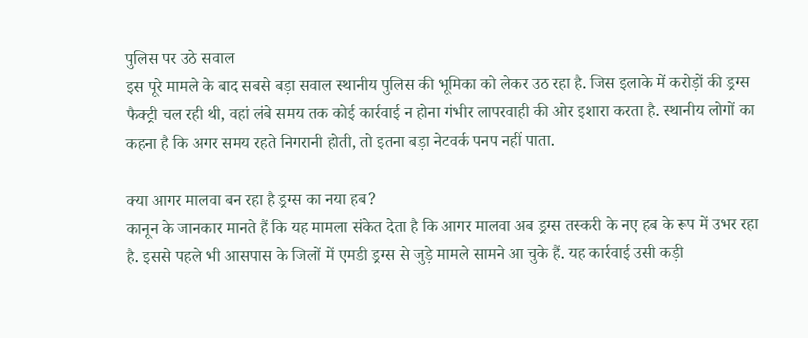पुलिस पर उठे सवाल
इस पूरे मामले के बाद सबसे बड़ा सवाल स्थानीय पुलिस की भूमिका को लेकर उठ रहा है. जिस इलाके में करोड़ों की ड्रग्स फैक्ट्री चल रही थी, वहां लंबे समय तक कोई कार्रवाई न होना गंभीर लापरवाही की ओर इशारा करता है. स्थानीय लोगों का कहना है कि अगर समय रहते निगरानी होती, तो इतना बड़ा नेटवर्क पनप नहीं पाता.

क्या आगर मालवा बन रहा है ड्रग्स का नया हब?
कानून के जानकार मानते हैं कि यह मामला संकेत देता है कि आगर मालवा अब ड्रग्स तस्करी के नए हब के रूप में उभर रहा है. इससे पहले भी आसपास के जिलों में एमडी ड्रग्स से जुड़े मामले सामने आ चुके हैं. यह कार्रवाई उसी कड़ी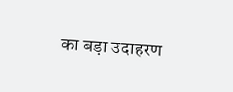का बड़ा उदाहरण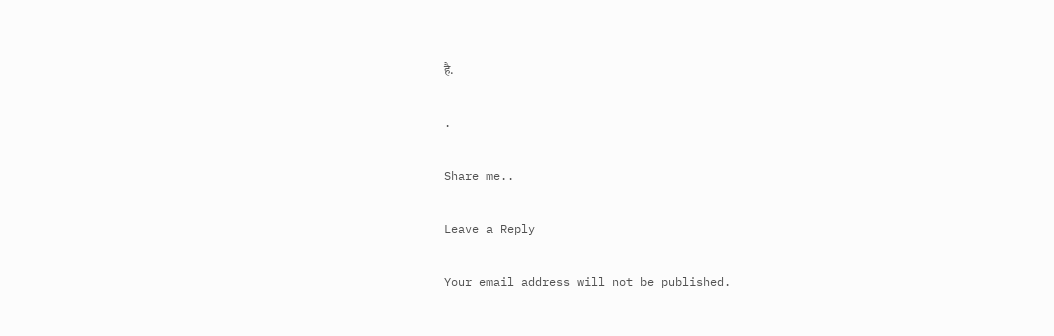है.

.

Share me..

Leave a Reply

Your email address will not be published.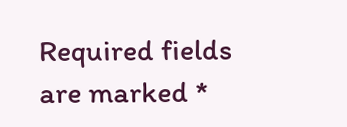Required fields are marked *